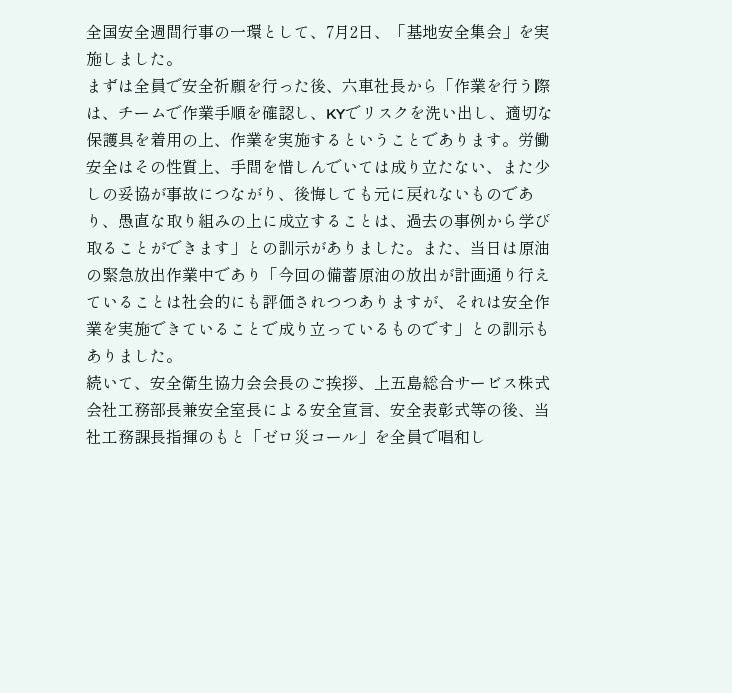全国安全週間行事の一環として、7月2日、「基地安全集会」を実施しました。
まずは全員で安全祈願を行った後、六車社長から「作業を行う際は、チームで作業手順を確認し、KYでリスクを洗い出し、適切な保護具を着用の上、作業を実施するということであります。労働安全はその性質上、手間を惜しんでいては成り立たない、また少しの妥協が事故につながり、後悔しても元に戻れないものであり、愚直な取り組みの上に成立することは、過去の事例から学び取ることができます」との訓示がありました。また、当日は原油の緊急放出作業中であり「今回の備蓄原油の放出が計画通り行えていることは社会的にも評価されつつありますが、それは安全作業を実施できていることで成り立っているものです」との訓示もありました。
続いて、安全衛生協力会会長のご挨拶、上五島総合サービス株式会社工務部長兼安全室長による安全宣言、安全表彰式等の後、当社工務課長指揮のもと「ゼロ災コール」を全員で唱和し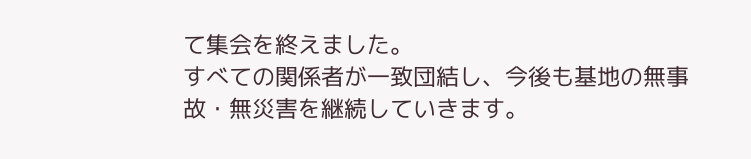て集会を終えました。
すべての関係者が一致団結し、今後も基地の無事故・無災害を継続していきます。